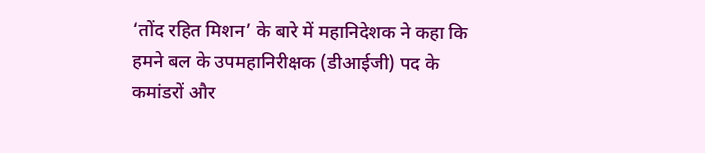‘तोंद रहित मिशन’ के बारे में महानिदेशक ने कहा कि हमने बल के उपमहानिरीक्षक (डीआईजी) पद के कमांडरों और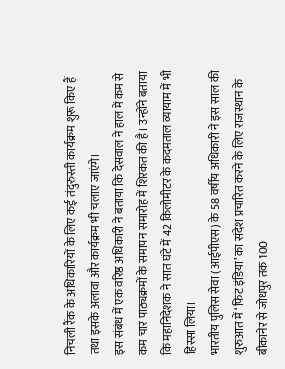निचली रैंक के अधिकारियों के लिए कई तंदुरुस्ती कार्यक्रम शुरू किए हैं तथा इसके अलावा और कार्यक्रम भी चलाए जाएंगे।
इस संबंध में एक वरिष्ठ अधिकारी ने बताया कि देसवाल ने हाल में कम से कम चार पाठ्यक्रमों के समापन समारोह में शिरकत की है। उन्होंने बताया कि महानिदेशक ने सात घंटे में 42 किलोमीटर के कदमताल व्यायाम में भी हिस्सा लिया।
भारतीय पुलिस सेवा (आईपीएस) के 58 वर्षीय अधिकारी ने इस साल की शुरुआत में ‘फिट इंडिया’ का संदेश प्रचारित करने के लिए राजस्थान के बीकानेर से जोधपुर तक 100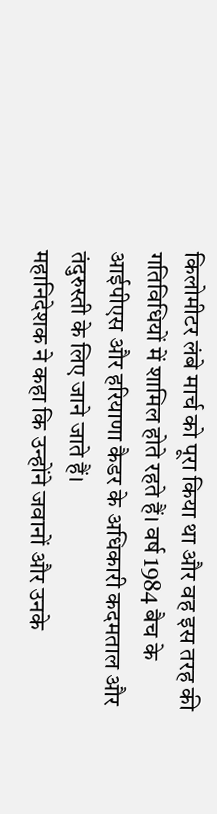किलोमीटर लंबे मार्च को पूरा किया था और वह इस तरह की गतिविधियों में शामिल होते रहते हैं। वर्ष 1984 बैच के आईपीएस और हरियाणा कैडर के अधिकारी कदमताल और तंदुरुस्ती के लिए जाने जाते हैं।
महानिदेशक ने कहा कि उन्होंने जवानों और उनके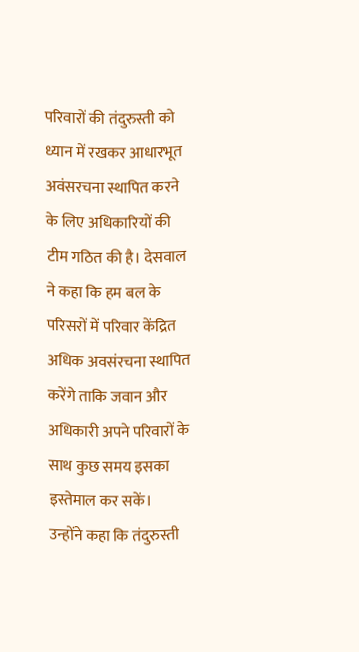परिवारों की तंदुरुस्ती को ध्यान में रखकर आधारभूत अवंसरचना स्थापित करने के लिए अधिकारियों की टीम गठित की है। देसवाल ने कहा कि हम बल के परिसरों में परिवार केंद्रित अधिक अवसंरचना स्थापित करेंगे ताकि जवान और अधिकारी अपने परिवारों के साथ कुछ समय इसका इस्तेमाल कर सकें।
उन्होंने कहा कि तंदुरुस्ती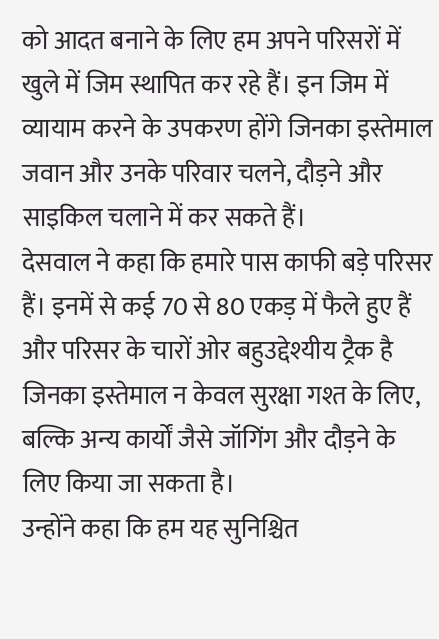को आदत बनाने के लिए हम अपने परिसरों में खुले में जिम स्थापित कर रहे हैं। इन जिम में व्यायाम करने के उपकरण होंगे जिनका इस्तेमाल जवान और उनके परिवार चलने, दौड़ने और साइकिल चलाने में कर सकते हैं।
देसवाल ने कहा कि हमारे पास काफी बड़े परिसर हैं। इनमें से कई 70 से 80 एकड़ में फैले हुए हैं और परिसर के चारों ओर बहुउद्देश्यीय ट्रैक है जिनका इस्तेमाल न केवल सुरक्षा गश्त के लिए, बल्कि अन्य कार्यों जैसे जॉगिंग और दौड़ने के लिए किया जा सकता है।
उन्होंने कहा कि हम यह सुनिश्चित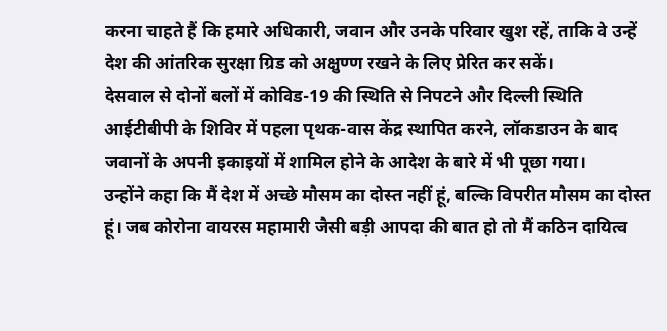करना चाहते हैं कि हमारे अधिकारी, जवान और उनके परिवार खुश रहें, ताकि वे उन्हें देश की आंतरिक सुरक्षा ग्रिड को अक्षुण्ण रखने के लिए प्रेरित कर सकें।
देसवाल से दोनों बलों में कोविड-19 की स्थिति से निपटने और दिल्ली स्थिति आईटीबीपी के शिविर में पहला पृथक-वास केंद्र स्थापित करने, लॉकडाउन के बाद जवानों के अपनी इकाइयों में शामिल होने के आदेश के बारे में भी पूछा गया।
उन्होंने कहा कि मैं देश में अच्छे मौसम का दोस्त नहीं हूं, बल्कि विपरीत मौसम का दोस्त हूं। जब कोरोना वायरस महामारी जैसी बड़ी आपदा की बात हो तो मैं कठिन दायित्व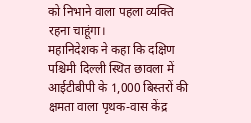को निभाने वाला पहला व्यक्ति रहना चाहूंगा।
महानिदेशक ने कहा कि दक्षिण पश्चिमी दिल्ली स्थित छावला में आईटीबीपी के 1,000 बिस्तरों की क्षमता वाला पृथक-वास केंद्र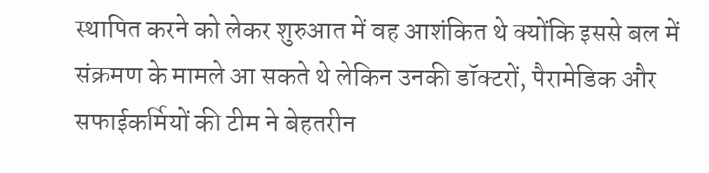स्थापित करने को लेकर शुरुआत में वह आशंकित थे क्योंकि इससे बल में संक्रमण के मामले आ सकते थे लेकिन उनकी डॉक्टरों, पैरामेडिक और सफाईकर्मियों की टीम ने बेहतरीन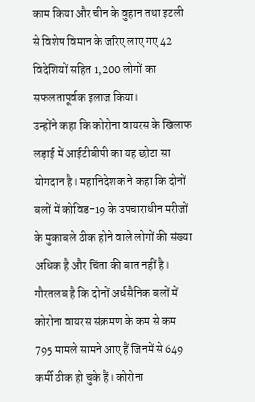काम किया और चीन के वुहान तथा इटली से विशेष विमान के जरिए लाए गए 42 विदेशियों सहित 1,200 लोगों का सफलतापूर्वक इलाज किया।
उन्होंने कहा कि कोरोना वायरस के खिलाफ लड़ाई में आईटीबीपी का यह छोटा सा योगदान है। महानिदेशक ने कहा कि दोनों बलों में कोविड-19 के उपचाराधीन मरीजों के मुकाबले ठीक होने वाले लोगों की संख्या अधिक है और चिंता की बात नहीं है।
गौरतलब है कि दोनों अर्धसैनिक बलों में कोरोना वायरस संक्रमण के कम से कम 795 मामले सामने आए हैं जिनमें से 649 कर्मी ठीक हो चुके हैं। कोरोना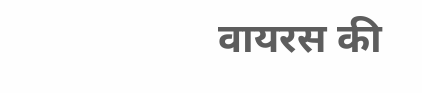वायरस की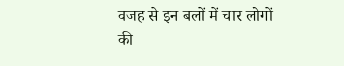वजह से इन बलों में चार लोगों की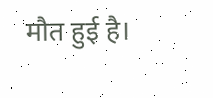मौत हुई है।